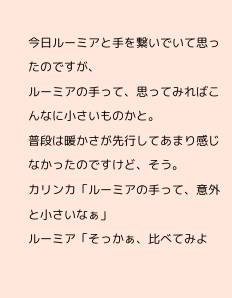今日ルーミアと手を繋いでいて思ったのですが、
ルーミアの手って、思ってみればこんなに小さいものかと。
普段は暖かさが先行してあまり感じなかったのですけど、そう。
カリンカ「ルーミアの手って、意外と小さいなぁ」
ルーミア「そっかぁ、比べてみよ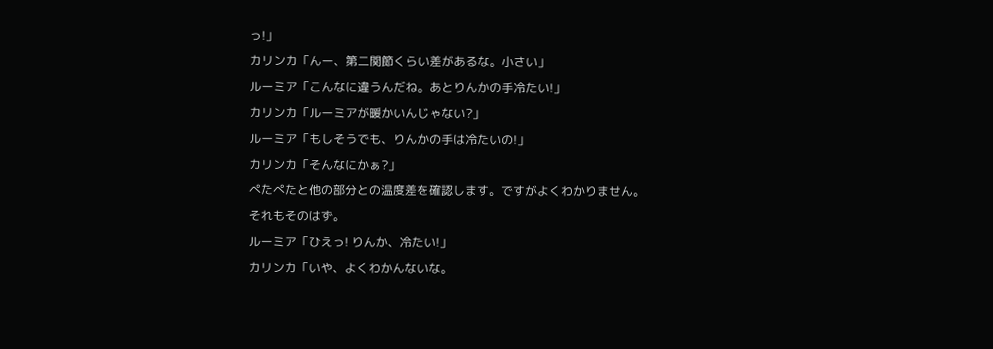っ!」
カリンカ「んー、第二関節くらい差があるな。小さい」
ルーミア「こんなに違うんだね。あとりんかの手冷たい!」
カリンカ「ルーミアが暖かいんじゃない?」
ルーミア「もしそうでも、りんかの手は冷たいの!」
カリンカ「そんなにかぁ?」
ぺたぺたと他の部分との温度差を確認します。ですがよくわかりません。
それもそのはず。
ルーミア「ひえっ! りんか、冷たい!」
カリンカ「いや、よくわかんないな。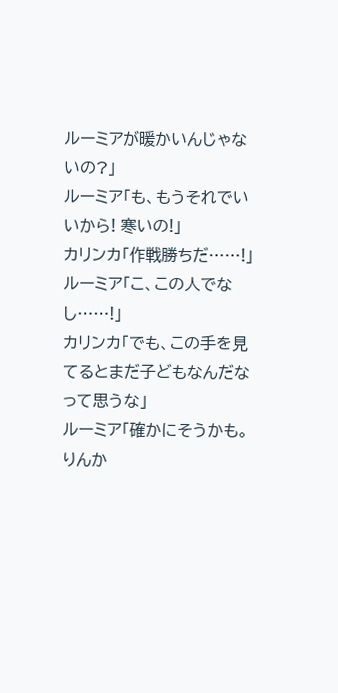ルーミアが暖かいんじゃないの?」
ルーミア「も、もうそれでいいから! 寒いの!」
カリンカ「作戦勝ちだ……!」
ルーミア「こ、この人でなし……!」
カリンカ「でも、この手を見てるとまだ子どもなんだなって思うな」
ルーミア「確かにそうかも。りんか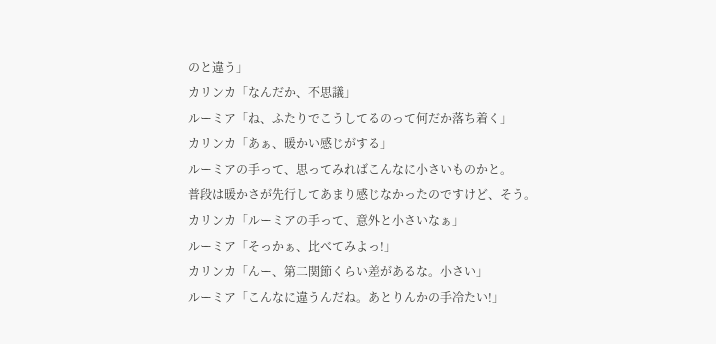のと違う」
カリンカ「なんだか、不思議」
ルーミア「ね、ふたりでこうしてるのって何だか落ち着く」
カリンカ「あぁ、暖かい感じがする」
ルーミアの手って、思ってみればこんなに小さいものかと。
普段は暖かさが先行してあまり感じなかったのですけど、そう。
カリンカ「ルーミアの手って、意外と小さいなぁ」
ルーミア「そっかぁ、比べてみよっ!」
カリンカ「んー、第二関節くらい差があるな。小さい」
ルーミア「こんなに違うんだね。あとりんかの手冷たい!」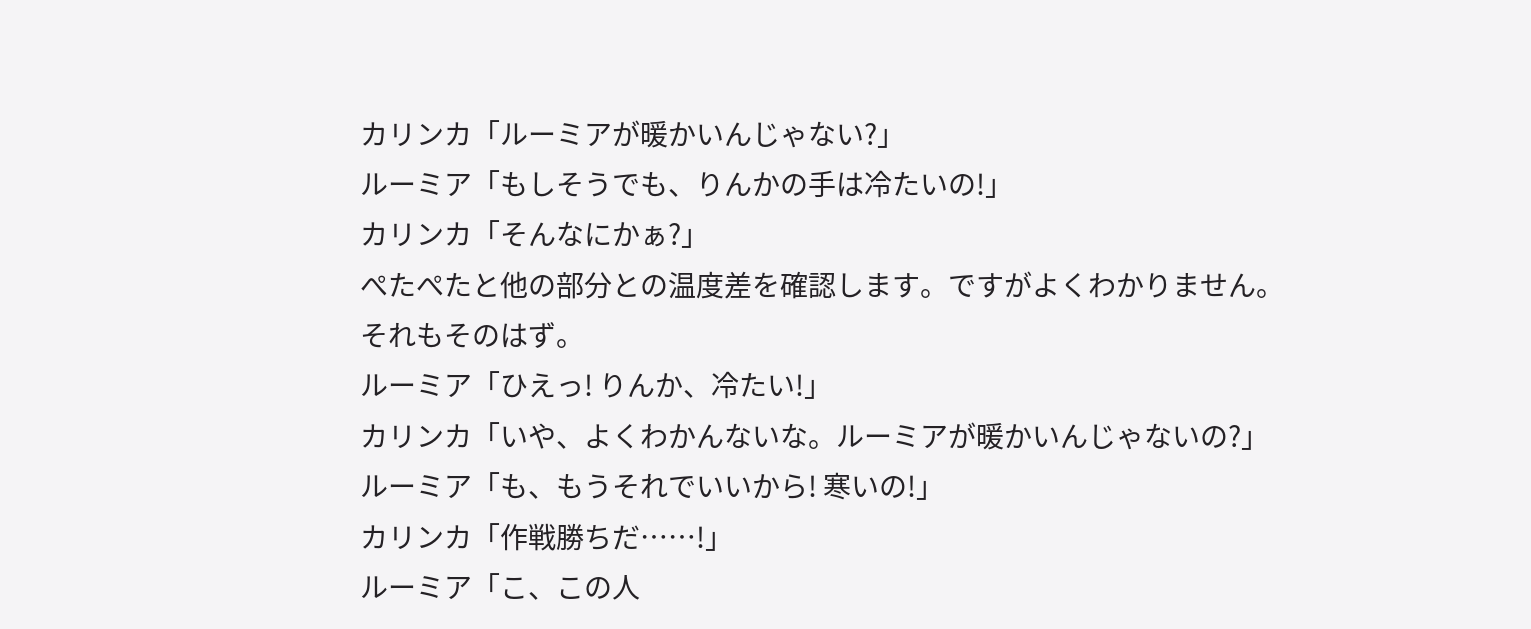カリンカ「ルーミアが暖かいんじゃない?」
ルーミア「もしそうでも、りんかの手は冷たいの!」
カリンカ「そんなにかぁ?」
ぺたぺたと他の部分との温度差を確認します。ですがよくわかりません。
それもそのはず。
ルーミア「ひえっ! りんか、冷たい!」
カリンカ「いや、よくわかんないな。ルーミアが暖かいんじゃないの?」
ルーミア「も、もうそれでいいから! 寒いの!」
カリンカ「作戦勝ちだ……!」
ルーミア「こ、この人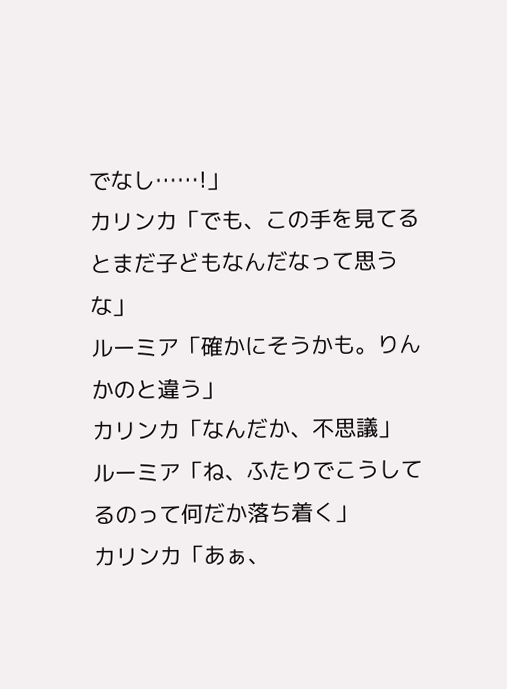でなし……!」
カリンカ「でも、この手を見てるとまだ子どもなんだなって思うな」
ルーミア「確かにそうかも。りんかのと違う」
カリンカ「なんだか、不思議」
ルーミア「ね、ふたりでこうしてるのって何だか落ち着く」
カリンカ「あぁ、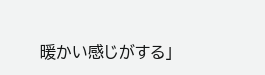暖かい感じがする」